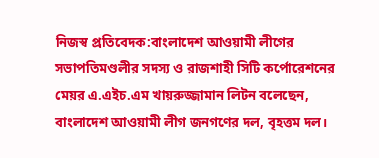নিজস্ব প্রতিবেদক:বাংলাদেশ আওয়ামী লীগের সভাপতিমণ্ডলীর সদস্য ও রাজশাহী সিটি কর্পোরেশনের মেয়র এ.এইচ.এম খায়রুজ্জামান লিটন বলেছেন, বাংলাদেশ আওয়ামী লীগ জনগণের দল, বৃহত্তম দল।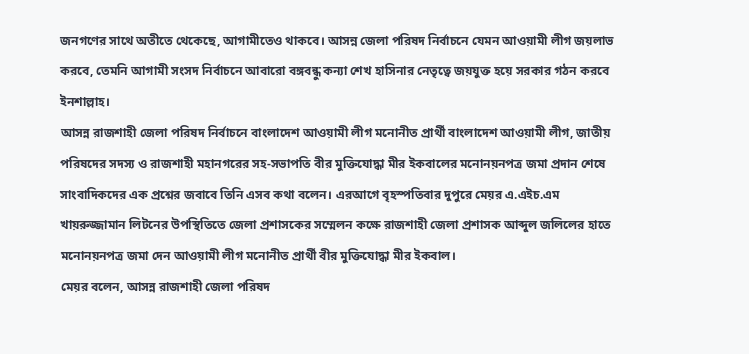জনগণের সাথে অতীতে থেকেছে, আগামীতেও থাকবে। আসন্ন জেলা পরিষদ নির্বাচনে যেমন আওয়ামী লীগ জয়লাভ করবে, তেমনি আগামী সংসদ নির্বাচনে আবারো বঙ্গবন্ধু কন্যা শেখ হাসিনার নেতৃত্বে জয়যুক্ত হয়ে সরকার গঠন করবে ইনশাল্লাহ।
আসন্ন রাজশাহী জেলা পরিষদ নির্বাচনে বাংলাদেশ আওয়ামী লীগ মনোনীত প্রার্থী বাংলাদেশ আওয়ামী লীগ, জাতীয় পরিষদের সদস্য ও রাজশাহী মহানগরের সহ-সভাপতি বীর মুক্তিযোদ্ধা মীর ইকবালের মনোনয়নপত্র জমা প্রদান শেষে সাংবাদিকদের এক প্রশ্নের জবাবে তিনি এসব কথা বলেন। এরআগে বৃহস্পতিবার দুপুরে মেয়র এ.এইচ.এম খায়রুজ্জামান লিটনের উপস্থিতিতে জেলা প্রশাসকের সম্মেলন কক্ষে রাজশাহী জেলা প্রশাসক আব্দুল জলিলের হাতে মনোনয়নপত্র জমা দেন আওয়ামী লীগ মনোনীত প্রার্থী বীর মুক্তিযোদ্ধা মীর ইকবাল।
মেয়র বলেন, আসন্ন রাজশাহী জেলা পরিষদ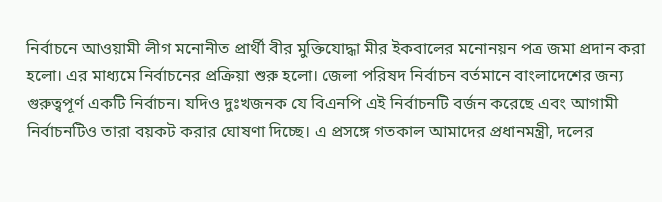নির্বাচনে আওয়ামী লীগ মনোনীত প্রার্থী বীর মুক্তিযোদ্ধা মীর ইকবালের মনোনয়ন পত্র জমা প্রদান করা হলো। এর মাধ্যমে নির্বাচনের প্রক্রিয়া শুরু হলো। জেলা পরিষদ নির্বাচন বর্তমানে বাংলাদেশের জন্য গুরুত্বপূর্ণ একটি নির্বাচন। যদিও দুঃখজনক যে বিএনপি এই নির্বাচনটি বর্জন করেছে এবং আগামী নির্বাচনটিও তারা বয়কট করার ঘোষণা দিচ্ছে। এ প্রসঙ্গে গতকাল আমাদের প্রধানমন্ত্রী, দলের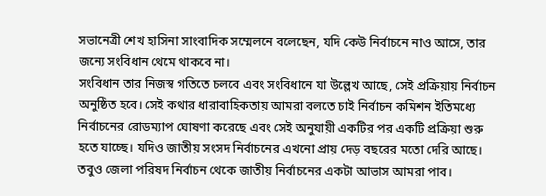সভানেত্রী শেখ হাসিনা সাংবাদিক সম্মেলনে বলেছেন, যদি কেউ নির্বাচনে নাও আসে, তার জন্যে সংবিধান থেমে থাকবে না।
সংবিধান তার নিজস্ব গতিতে চলবে এবং সংবিধানে যা উল্লেখ আছে, সেই প্রক্রিয়ায় নির্বাচন অনুষ্ঠিত হবে। সেই কথার ধারাবাহিকতায় আমরা বলতে চাই নির্বাচন কমিশন ইতিমধ্যে নির্বাচনের রোডম্যাপ ঘোষণা করেছে এবং সেই অনুযায়ী একটির পর একটি প্রক্রিয়া শুরু হতে যাচ্ছে। যদিও জাতীয় সংসদ নির্বাচনের এখনো প্রায় দেড় বছরের মতো দেরি আছে। তবুও জেলা পরিষদ নির্বাচন থেকে জাতীয় নির্বাচনের একটা আভাস আমরা পাব।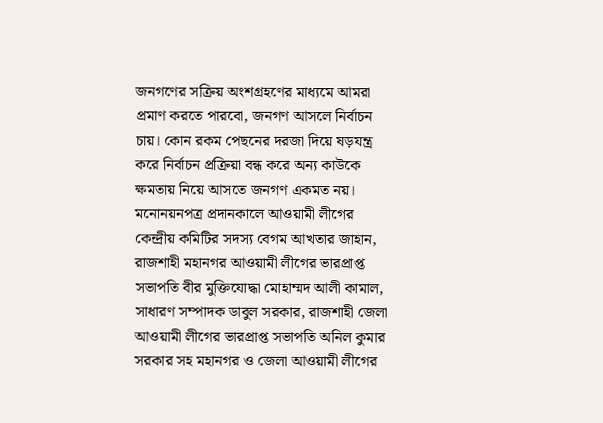জনগণের সক্রিয় অংশগ্রহণের মাধ্যমে আমরা প্রমাণ করতে পারবো, জনগণ আসলে নির্বাচন চায়। কোন রকম পেছনের দরজা দিয়ে ষড়যন্ত্র করে নির্বাচন প্রক্রিয়া বন্ধ করে অন্য কাউকে ক্ষমতায় নিয়ে আসতে জনগণ একমত নয়।
মনোনয়নপত্র প্রদানকালে আওয়ামী লীগের কেন্দ্রীয় কমিটির সদস্য বেগম আখতার জাহান, রাজশাহী মহানগর আওয়ামী লীগের ভারপ্রাপ্ত সভাপতি বীর মুক্তিযোদ্ধা মোহাম্মদ আলী কামাল, সাধারণ সম্পাদক ডাবুল সরকার, রাজশাহী জেলা আওয়ামী লীগের ভারপ্রাপ্ত সভাপতি অনিল কুমার সরকার সহ মহানগর ও জেলা আওয়ামী লীগের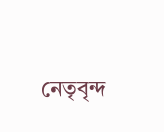নেতৃবৃন্দ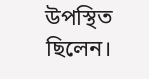উপস্থিত ছিলেন।